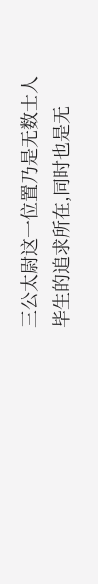三公太尉这一位置乃是无数士人毕生的追求所在,同时也是无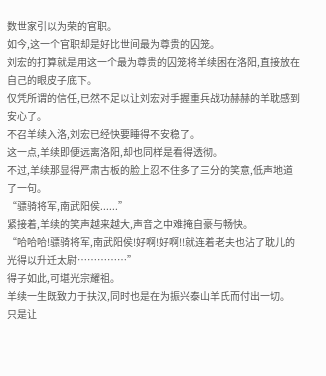数世家引以为荣的官职。
如今,这一个官职却是好比世间最为尊贵的囚笼。
刘宏的打算就是用这一个最为尊贵的囚笼将羊续困在洛阳,直接放在自己的眼皮子底下。
仅凭所谓的信任,已然不足以让刘宏对手握重兵战功赫赫的羊耽感到安心了。
不召羊续入洛,刘宏已经快要睡得不安稳了。
这一点,羊续即便远离洛阳,却也同样是看得透彻。
不过,羊续那显得严肃古板的脸上忍不住多了三分的笑意,低声地道了一句。
“骠骑将军,南武阳侯......”
紧接着,羊续的笑声越来越大,声音之中难掩自豪与畅快。
“哈哈哈!骠骑将军,南武阳侯!好啊!好啊!!就连着老夫也沾了耽儿的光得以升迁太尉……………”
得子如此,可堪光宗耀祖。
羊续一生既致力于扶汉,同时也是在为振兴泰山羊氏而付出一切。
只是让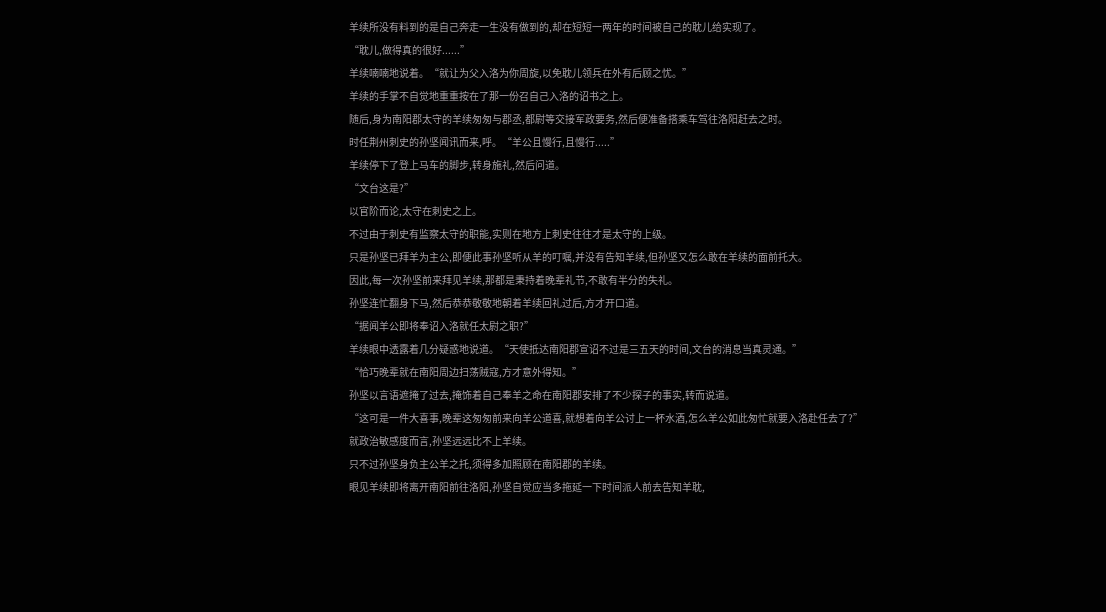羊续所没有料到的是自己奔走一生没有做到的,却在短短一两年的时间被自己的耽儿给实现了。
“耽儿,做得真的很好......”
羊续喃喃地说着。“就让为父入洛为你周旋,以免耽儿领兵在外有后顾之忧。”
羊续的手掌不自觉地重重按在了那一份召自己入洛的诏书之上。
随后,身为南阳郡太守的羊续匆匆与郡丞,都尉等交接军政要务,然后便准备搭乘车驾往洛阳赶去之时。
时任荆州刺史的孙坚闻讯而来,呼。“羊公且慢行,且慢行.....”
羊续停下了登上马车的脚步,转身施礼,然后问道。
“文台这是?”
以官阶而论,太守在刺史之上。
不过由于刺史有监察太守的职能,实则在地方上刺史往往才是太守的上级。
只是孙坚已拜羊为主公,即便此事孙坚听从羊的叮嘱,并没有告知羊续,但孙坚又怎么敢在羊续的面前托大。
因此,每一次孙坚前来拜见羊续,那都是秉持着晚辈礼节,不敢有半分的失礼。
孙坚连忙翻身下马,然后恭恭敬敬地朝着羊续回礼过后,方才开口道。
“据闻羊公即将奉诏入洛就任太尉之职?”
羊续眼中透露着几分疑惑地说道。“天使抵达南阳郡宣诏不过是三五天的时间,文台的消息当真灵通。”
“恰巧晚辈就在南阳周边扫荡贼寇,方才意外得知。”
孙坚以言语遮掩了过去,掩饰着自己奉羊之命在南阳郡安排了不少探子的事实,转而说道。
“这可是一件大喜事,晚辈这匆匆前来向羊公道喜,就想着向羊公讨上一杯水酒,怎么羊公如此匆忙就要入洛赴任去了?”
就政治敏感度而言,孙坚远远比不上羊续。
只不过孙坚身负主公羊之托,须得多加照顾在南阳郡的羊续。
眼见羊续即将离开南阳前往洛阳,孙坚自觉应当多拖延一下时间派人前去告知羊耽,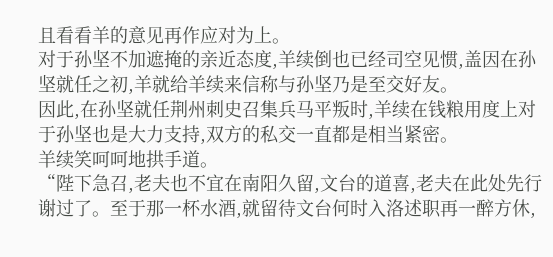且看看羊的意见再作应对为上。
对于孙坚不加遮掩的亲近态度,羊续倒也已经司空见惯,盖因在孙坚就任之初,羊就给羊续来信称与孙坚乃是至交好友。
因此,在孙坚就任荆州刺史召集兵马平叛时,羊续在钱粮用度上对于孙坚也是大力支持,双方的私交一直都是相当紧密。
羊续笑呵呵地拱手道。
“陛下急召,老夫也不宜在南阳久留,文台的道喜,老夫在此处先行谢过了。至于那一杯水酒,就留待文台何时入洛述职再一醉方休,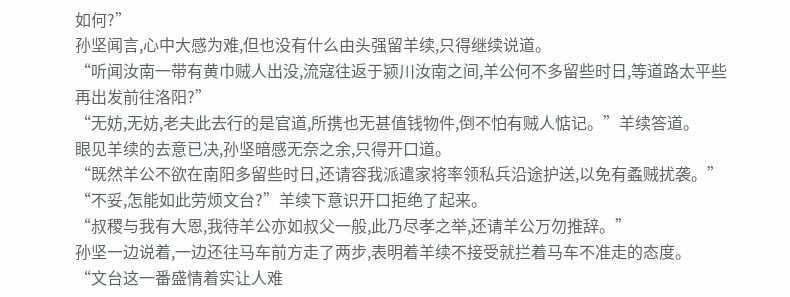如何?”
孙坚闻言,心中大感为难,但也没有什么由头强留羊续,只得继续说道。
“听闻汝南一带有黄巾贼人出没,流寇往返于颍川汝南之间,羊公何不多留些时日,等道路太平些再出发前往洛阳?”
“无妨,无妨,老夫此去行的是官道,所携也无甚值钱物件,倒不怕有贼人惦记。”羊续答道。
眼见羊续的去意已决,孙坚暗感无奈之余,只得开口道。
“既然羊公不欲在南阳多留些时日,还请容我派遣家将率领私兵沿途护送,以免有蟊贼扰袭。”
“不妥,怎能如此劳烦文台?”羊续下意识开口拒绝了起来。
“叔稷与我有大恩,我待羊公亦如叔父一般,此乃尽孝之举,还请羊公万勿推辞。”
孙坚一边说着,一边还往马车前方走了两步,表明着羊续不接受就拦着马车不准走的态度。
“文台这一番盛情着实让人难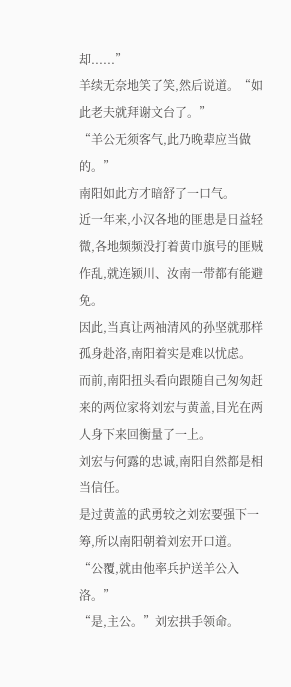却......”
羊续无奈地笑了笑,然后说道。“如此老夫就拜谢文台了。”
“羊公无须客气,此乃晚辈应当做的。”
南阳如此方才暗舒了一口气。
近一年来,小汉各地的匪患是日益轻微,各地频频没打着黄巾旗号的匪贼作乱,就连颍川、汝南一带都有能避免。
因此,当真让两袖清风的孙坚就那样孤身赴洛,南阳着实是难以忧虑。
而前,南阳扭头看向跟随自己匆匆赶来的两位家将刘宏与黄盖,目光在两人身下来回衡量了一上。
刘宏与何露的忠诚,南阳自然都是相当信任。
是过黄盖的武勇较之刘宏要强下一筹,所以南阳朝着刘宏开口道。
“公覆,就由他率兵护送羊公入洛。”
“是,主公。”刘宏拱手领命。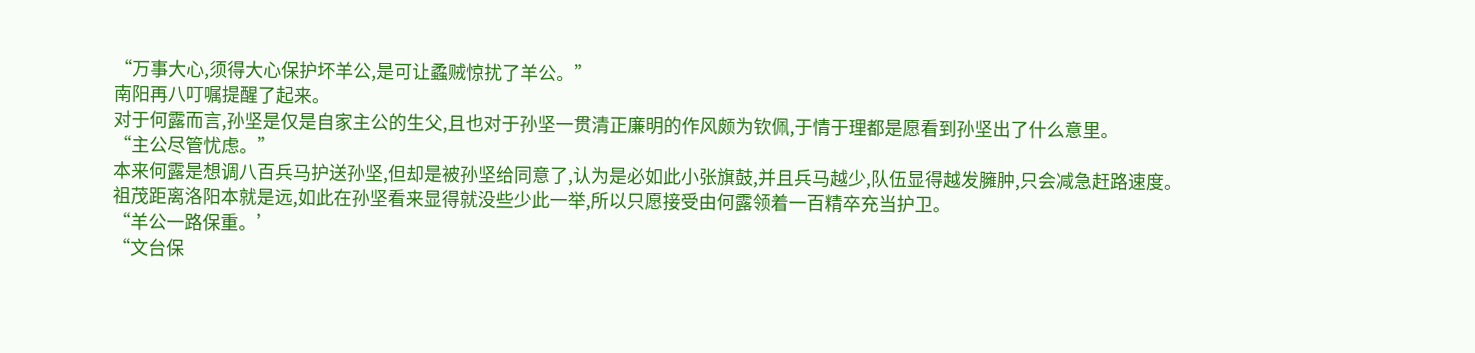“万事大心,须得大心保护坏羊公,是可让蟊贼惊扰了羊公。”
南阳再八叮嘱提醒了起来。
对于何露而言,孙坚是仅是自家主公的生父,且也对于孙坚一贯清正廉明的作风颇为钦佩,于情于理都是愿看到孙坚出了什么意里。
“主公尽管忧虑。”
本来何露是想调八百兵马护送孙坚,但却是被孙坚给同意了,认为是必如此小张旗鼓,并且兵马越少,队伍显得越发臃肿,只会减急赶路速度。
祖茂距离洛阳本就是远,如此在孙坚看来显得就没些少此一举,所以只愿接受由何露领着一百精卒充当护卫。
“羊公一路保重。’
“文台保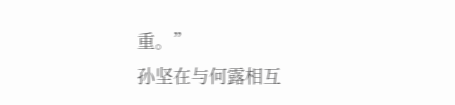重。”
孙坚在与何露相互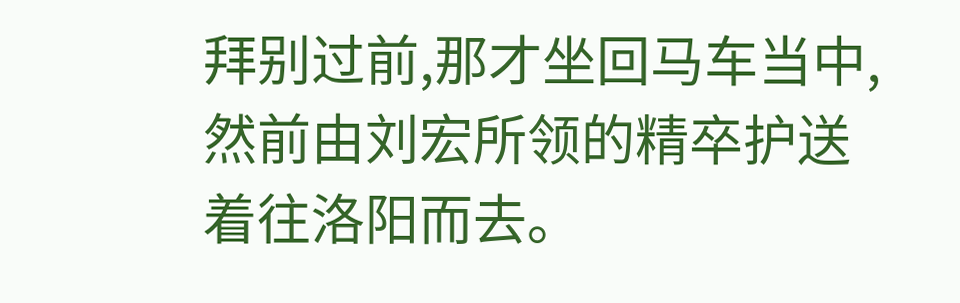拜别过前,那才坐回马车当中,然前由刘宏所领的精卒护送着往洛阳而去。